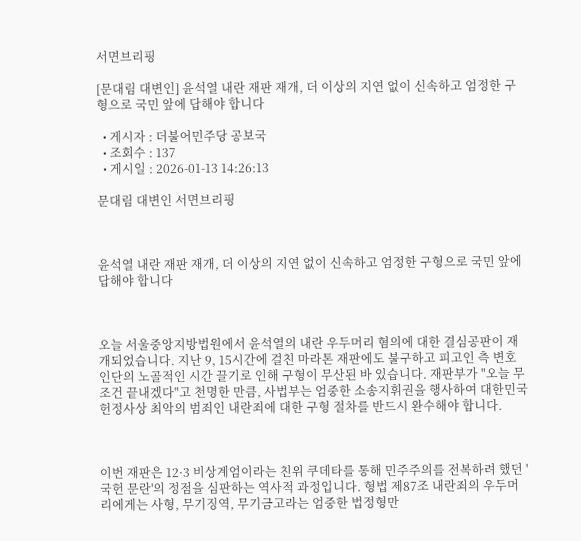서면브리핑

[문대림 대변인] 윤석열 내란 재판 재개, 더 이상의 지연 없이 신속하고 엄정한 구형으로 국민 앞에 답해야 합니다

  • 게시자 : 더불어민주당 공보국
  • 조회수 : 137
  • 게시일 : 2026-01-13 14:26:13

문대림 대변인 서면브리핑



윤석열 내란 재판 재개, 더 이상의 지연 없이 신속하고 엄정한 구형으로 국민 앞에 답해야 합니다



오늘 서울중앙지방법원에서 윤석열의 내란 우두머리 혐의에 대한 결심공판이 재개되었습니다. 지난 9, 15시간에 걸친 마라톤 재판에도 불구하고 피고인 측 변호인단의 노골적인 시간 끌기로 인해 구형이 무산된 바 있습니다. 재판부가 "오늘 무조건 끝내겠다"고 천명한 만큼, 사법부는 엄중한 소송지휘권을 행사하여 대한민국 헌정사상 최악의 범죄인 내란죄에 대한 구형 절차를 반드시 완수해야 합니다.



이번 재판은 12·3 비상계엄이라는 친위 쿠데타를 통해 민주주의를 전복하려 했던 '국헌 문란'의 정점을 심판하는 역사적 과정입니다. 형법 제87조 내란죄의 우두머리에게는 사형, 무기징역, 무기금고라는 엄중한 법정형만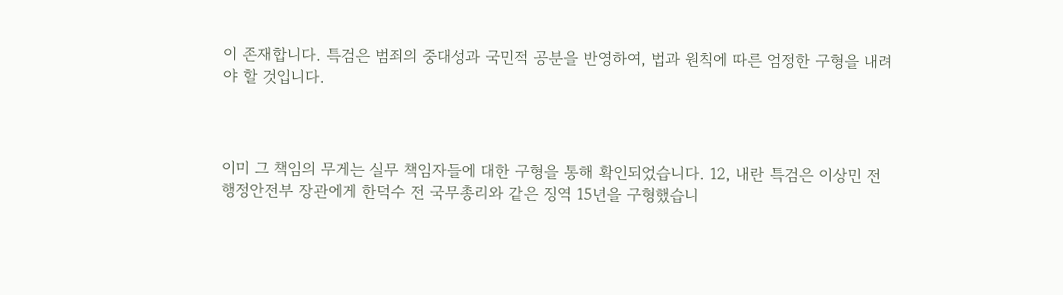이 존재합니다. 특검은 범죄의 중대성과 국민적 공분을 반영하여, 법과 원칙에 따른 엄정한 구형을 내려야 할 것입니다.



이미 그 책임의 무게는 실무 책임자들에 대한 구형을 통해 확인되었습니다. 12, 내란 특검은 이상민 전 행정안전부 장관에게 한덕수 전 국무총리와 같은 징역 15년을 구형했습니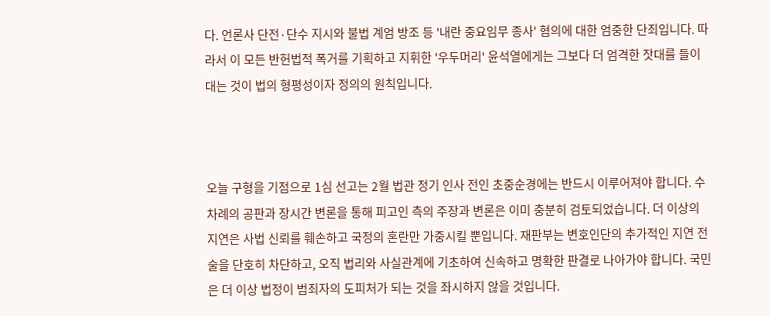다. 언론사 단전·단수 지시와 불법 계엄 방조 등 '내란 중요임무 종사' 혐의에 대한 엄중한 단죄입니다. 따라서 이 모든 반헌법적 폭거를 기획하고 지휘한 '우두머리' 윤석열에게는 그보다 더 엄격한 잣대를 들이대는 것이 법의 형평성이자 정의의 원칙입니다.



오늘 구형을 기점으로 1심 선고는 2월 법관 정기 인사 전인 초중순경에는 반드시 이루어져야 합니다. 수차례의 공판과 장시간 변론을 통해 피고인 측의 주장과 변론은 이미 충분히 검토되었습니다. 더 이상의 지연은 사법 신뢰를 훼손하고 국정의 혼란만 가중시킬 뿐입니다. 재판부는 변호인단의 추가적인 지연 전술을 단호히 차단하고, 오직 법리와 사실관계에 기초하여 신속하고 명확한 판결로 나아가야 합니다. 국민은 더 이상 법정이 범죄자의 도피처가 되는 것을 좌시하지 않을 것입니다.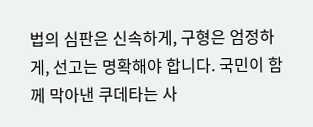법의 심판은 신속하게, 구형은 엄정하게, 선고는 명확해야 합니다. 국민이 함께 막아낸 쿠데타는 사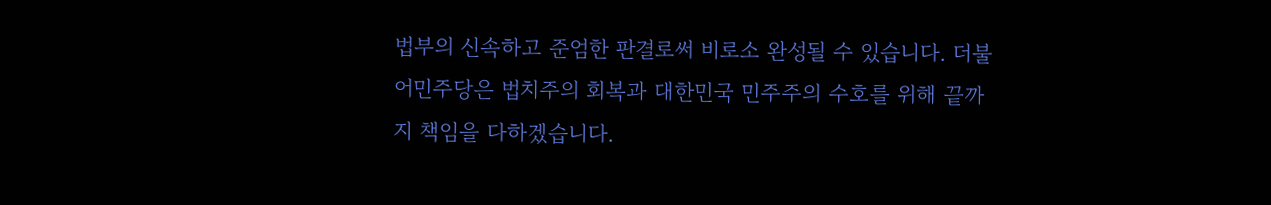법부의 신속하고 준엄한 판결로써 비로소 완성될 수 있습니다. 더불어민주당은 법치주의 회복과 대한민국 민주주의 수호를 위해 끝까지 책임을 다하겠습니다.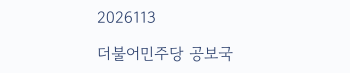2026113

더불어민주당 공보국